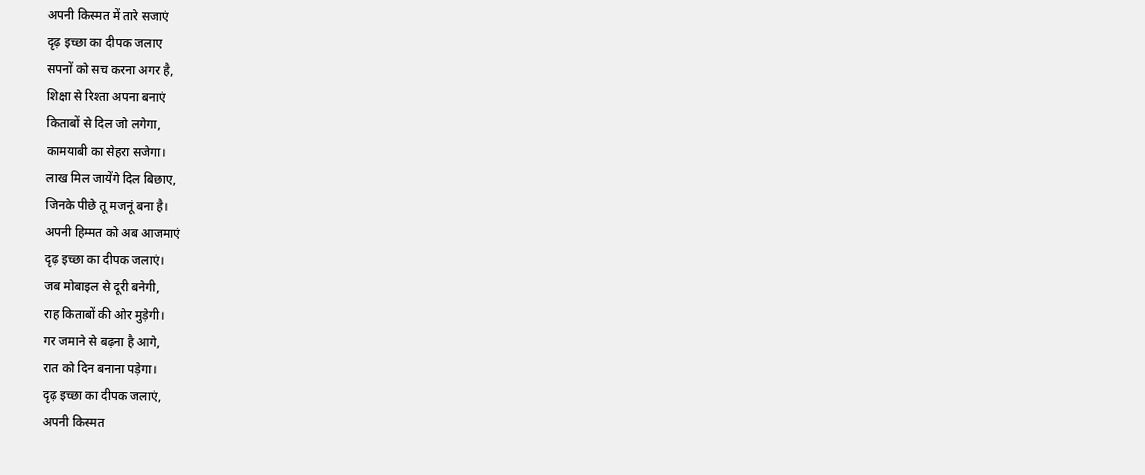अपनी किस्मत में तारे सजाएं
दृढ़ इच्छा का दीपक जलाए
सपनों को सच करना अगर है,
शिक्षा से रिश्ता अपना बनाएं
किताबों से दिल जो लगेगा,
कामयाबी का सेहरा सजेगा।
लाख मिल जायेंगे दिल बिछाए,
जिनके पीछे तू मजनूं बना है।
अपनी हिम्मत को अब आजमाएं
दृढ़ इच्छा का दीपक जलाएं।
जब मोबाइल से दूरी बनेगी,
राह किताबों की ओर मुड़ेगी।
गर जमाने से बढ़ना है आगे,
रात को दिन बनाना पड़ेगा।
दृढ़ इच्छा का दीपक जलाएं,
अपनी किस्मत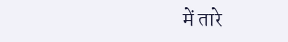में तारे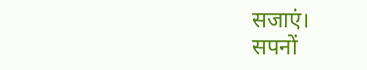सजाएं।
सपनों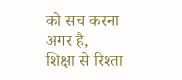को सच करना अगर है,
शिक्षा से रिश्ता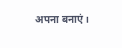अपना बनाएं।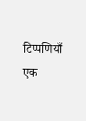टिप्पणियाँ
एक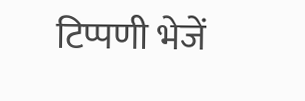टिप्पणी भेजें